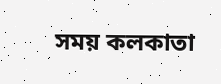সময় কলকাতা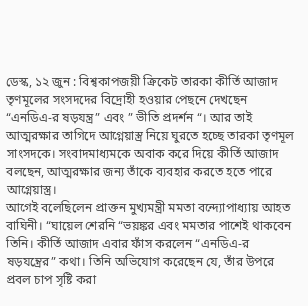ডেস্ক, ১২ জুন : বিশ্বকাপজয়ী ক্রিকেট তারকা কীর্তি আজাদ তৃণমূলের সংসদদের বিদ্রোহী হওয়ার পেছনে দেখছেন “এনডিএ-র ষড়যন্ত্র” এবং ” ভীতি প্রদর্শন “। আর তাই আত্মরক্ষার তাগিদে আগ্নেয়াস্ত্র নিয়ে ঘুরতে হচ্ছে তারকা তৃণমূল সাংসদকে। সংবাদমাধ্যমকে অবাক করে দিয়ে কীর্তি আজাদ বলছেন, আত্মরক্ষার জন্য তাঁকে ব্যবহার করতে হতে পারে আগ্নেয়াস্ত্র।
আগেই বলেছিলেন প্রাক্তন মুখ্যমন্ত্রী মমতা বন্দ্যোপাধ্যায় আহত বাঘিনী। “ঘায়েল শেরনি “ভয়ঙ্কর এবং মমতার পাশেই থাকবেন তিনি। কীর্তি আজাদ এবার ফাঁস করলেন “এনডিএ-র ষড়যন্ত্রের” কথা। তিনি অভিযোগ করেছেন যে, তাঁর উপরে প্রবল চাপ সৃষ্টি করা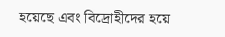হয়েছে এবং বিদ্রোহীদের হয়ে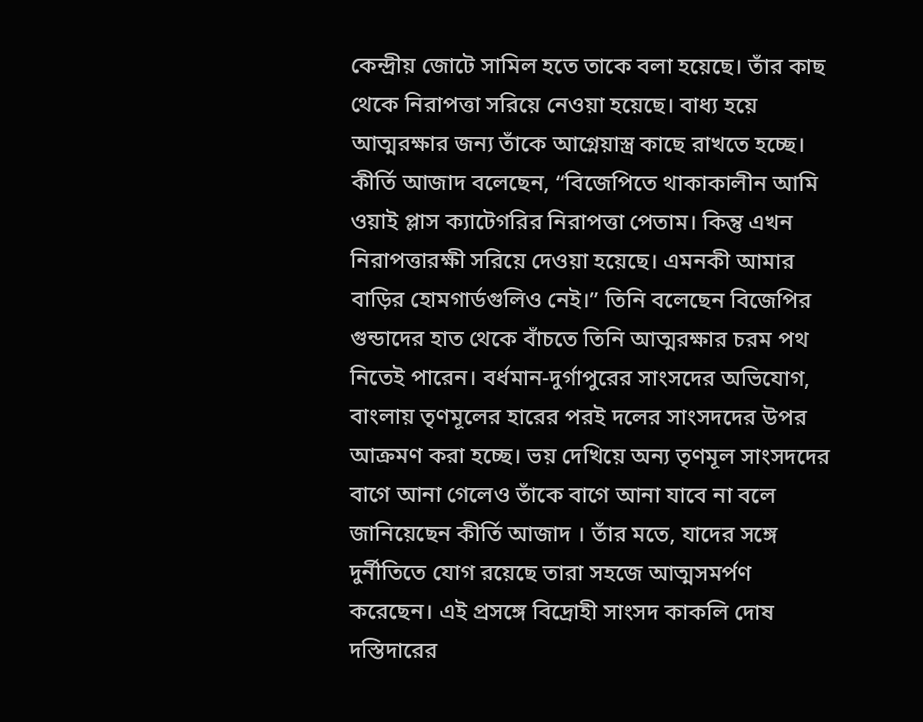কেন্দ্রীয় জোটে সামিল হতে তাকে বলা হয়েছে। তাঁর কাছ থেকে নিরাপত্তা সরিয়ে নেওয়া হয়েছে। বাধ্য হয়ে আত্মরক্ষার জন্য তাঁকে আগ্নেয়াস্ত্র কাছে রাখতে হচ্ছে। কীর্তি আজাদ বলেছেন, “বিজেপিতে থাকাকালীন আমি ওয়াই প্লাস ক্যাটেগরির নিরাপত্তা পেতাম। কিন্তু এখন নিরাপত্তারক্ষী সরিয়ে দেওয়া হয়েছে। এমনকী আমার বাড়ির হোমগার্ডগুলিও নেই।” তিনি বলেছেন বিজেপির গুন্ডাদের হাত থেকে বাঁচতে তিনি আত্মরক্ষার চরম পথ নিতেই পারেন। বর্ধমান-দুর্গাপুরের সাংসদের অভিযোগ, বাংলায় তৃণমূলের হারের পরই দলের সাংসদদের উপর আক্রমণ করা হচ্ছে। ভয় দেখিয়ে অন্য তৃণমূল সাংসদদের বাগে আনা গেলেও তাঁকে বাগে আনা যাবে না বলে জানিয়েছেন কীর্তি আজাদ । তাঁর মতে, যাদের সঙ্গে দুর্নীতিতে যোগ রয়েছে তারা সহজে আত্মসমর্পণ করেছেন। এই প্রসঙ্গে বিদ্রোহী সাংসদ কাকলি দোষ দস্তিদারের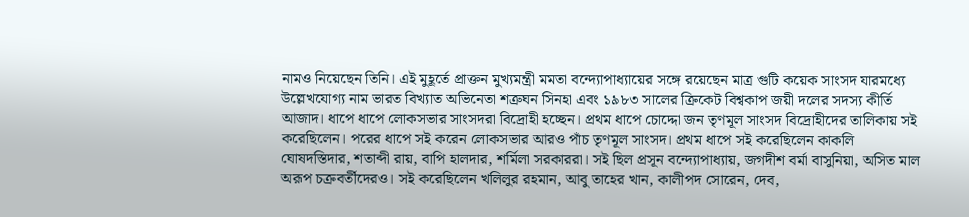নামও নিয়েছেন তিনি। এই মুহূর্তে প্রাক্তন মুখ্যমন্ত্রী মমতা বন্দ্যোপাধ্যায়ের সঙ্গে রয়েছেন মাত্র গুটি কয়েক সাংসদ যারমধ্যে উল্লেখযোগ্য নাম ভারত বিখ্যাত অভিনেতা শত্রুঘন সিনহা এবং ১৯৮৩ সালের ক্রিকেট বিশ্বকাপ জয়ী দলের সদস্য কীর্তি আজাদ। ধাপে ধাপে লোকসভার সাংসদরা বিদ্রোহী হচ্ছেন। প্রথম ধাপে চোদ্দো জন তৃণমূল সাংসদ বিদ্রোহীদের তালিকায় সই করেছিলেন। পরের ধাপে সই করেন লোকসভার আরও পাঁচ তৃণমূল সাংসদ। প্রথম ধাপে সই করেছিলেন কাকলি ঘোষদস্তিদার, শতাব্দী রায়, বাপি হালদার, শর্মিলা সরকাররা। সই ছিল প্রসূন বন্দ্যোপাধ্যায়, জগদীশ বর্মা বাসুনিয়া, অসিত মাল অরূপ চক্রবর্তীদেরও। সই করেছিলেন খলিলুর রহমান, আবু তাহের খান, কালীপদ সোরেন, দেব,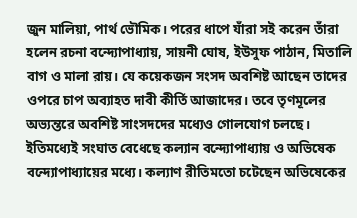জুন মালিয়া, পার্থ ভৌমিক। পরের ধাপে যাঁরা সই করেন তাঁরা হলেন রচনা বন্দ্যোপাধ্যায়, সায়নী ঘোষ, ইউসুফ পাঠান, মিতালি বাগ ও মালা রায়। যে কয়েকজন সংসদ অবশিষ্ট আছেন তাদের ওপরে চাপ অব্যাহত দাবী কীর্তি আজাদের। তবে তৃণমূলের অভ্যন্তরে অবশিষ্ট সাংসদদের মধ্যেও গোলযোগ চলছে। ইতিমধ্যেই সংঘাত বেধেছে কল্যান বন্দ্যোপাধ্যায় ও অভিষেক বন্দ্যোপাধ্যায়ের মধ্যে। কল্যাণ রীতিমতো চটেছেন অভিষেকের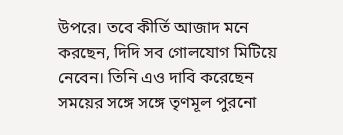উপরে। তবে কীর্তি আজাদ মনে করছেন, দিদি সব গোলযোগ মিটিয়ে নেবেন। তিনি এও দাবি করেছেন সময়ের সঙ্গে সঙ্গে তৃণমূল পুরনো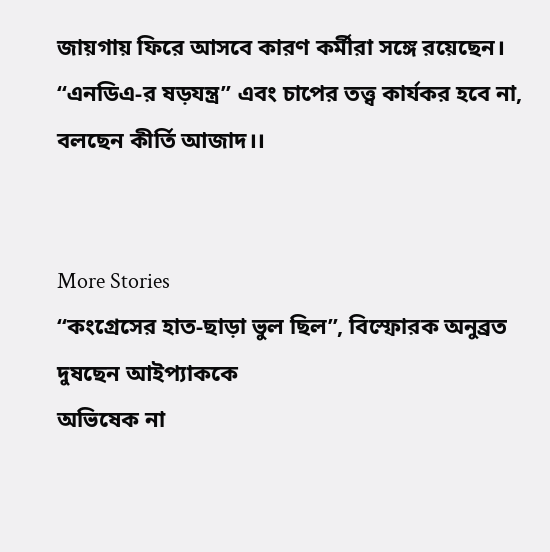জায়গায় ফিরে আসবে কারণ কর্মীরা সঙ্গে রয়েছেন। “এনডিএ-র ষড়যন্ত্র” এবং চাপের তত্ত্ব কার্যকর হবে না, বলছেন কীর্তি আজাদ।।


More Stories
“কংগ্রেসের হাত-ছাড়া ভুল ছিল”, বিস্ফোরক অনুব্রত দুষছেন আইপ্যাককে
অভিষেক না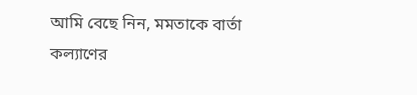আমি বেছে নিন, মমতাকে বার্তা কল্যাণের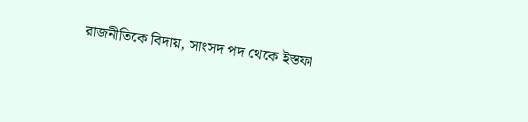রাজনীতিকে বিদায়, সাংসদ পদ থেকে ইস্তফা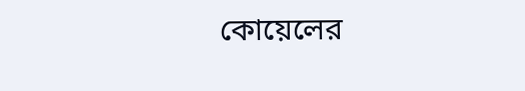কোয়েলের